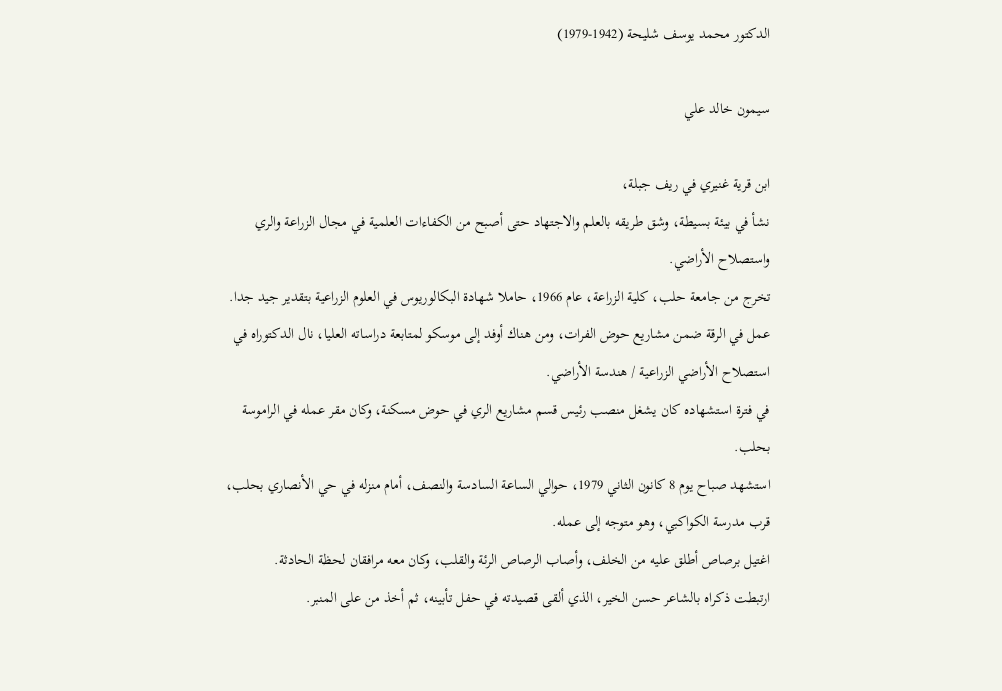الدكتور محمد يوسف شليحة (1942-1979)

سيمون خالد علي

ابن قرية غنيري في ريف جبلة،
نشأ في بيئة بسيطة، وشق طريقه بالعلم والاجتهاد حتى أصبح من الكفاءات العلمية في مجال الزراعة والري واستصلاح الأراضي.
تخرج من جامعة حلب، كلية الزراعة، عام 1966، حاملا شهادة البكالوريوس في العلوم الزراعية بتقدير جيد جدا.
عمل في الرقة ضمن مشاريع حوض الفرات، ومن هناك أوفد إلى موسكو لمتابعة دراساته العليا، نال الدكتوراه في استصلاح الأراضي الزراعية / هندسة الأراضي.
في فترة استشهاده كان يشغل منصب رئيس قسم مشاريع الري في حوض مسكنة، وكان مقر عمله في الراموسة بحلب.
استشهد صباح يوم 8 كانون الثاني 1979، حوالي الساعة السادسة والنصف، أمام منزله في حي الأنصاري بحلب، قرب مدرسة الكواكبي، وهو متوجه إلى عمله.
اغتيل برصاص أطلق عليه من الخلف، وأصاب الرصاص الرئة والقلب، وكان معه مرافقان لحظة الحادثة.
ارتبطت ذكراه بالشاعر حسن الخير، الذي ألقى قصيدته في حفل تأبينه، ثم أخذ من على المنبر.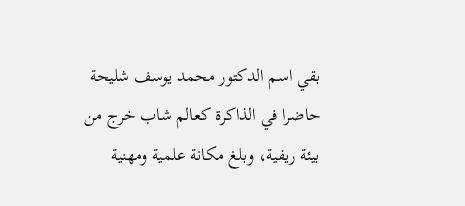بقي اسم الدكتور محمد يوسف شليحة حاضرا في الذاكرة كعالم شاب خرج من بيئة ريفية، وبلغ مكانة علمية ومهنية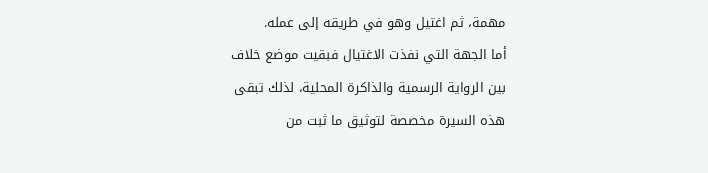مهمة، ثم اغتيل وهو في طريقه إلى عمله.
أما الجهة التي نفذت الاغتيال فبقيت موضع خلاف بين الرواية الرسمية والذاكرة المحلية، لذلك تبقى هذه السيرة مخصصة لتوثيق ما ثبت من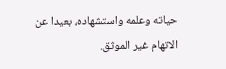حياته وعلمه واستشهاده، بعيدا عن الاتهام غير الموثق.